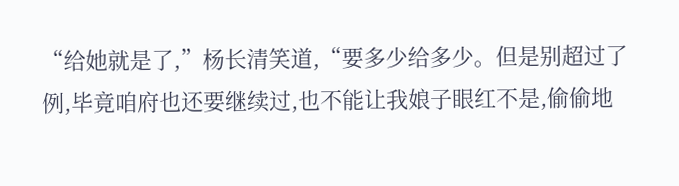“给她就是了,”杨长清笑道,“要多少给多少。但是别超过了例,毕竟咱府也还要继续过,也不能让我娘子眼红不是,偷偷地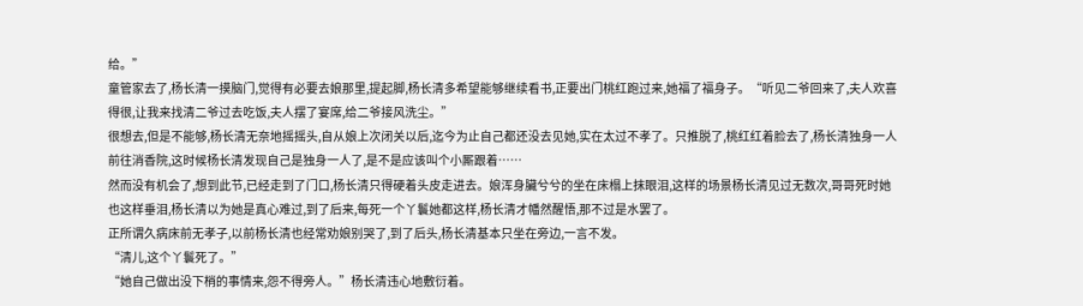给。”
童管家去了,杨长清一摸脑门,觉得有必要去娘那里,提起脚,杨长清多希望能够继续看书,正要出门桃红跑过来,她福了福身子。“听见二爷回来了,夫人欢喜得很,让我来找清二爷过去吃饭,夫人摆了宴席,给二爷接风洗尘。”
很想去,但是不能够,杨长清无奈地摇摇头,自从娘上次闭关以后,迄今为止自己都还没去见她,实在太过不孝了。只推脱了,桃红红着脸去了,杨长清独身一人前往消香院,这时候杨长清发现自己是独身一人了,是不是应该叫个小厮跟着……
然而没有机会了,想到此节,已经走到了门口,杨长清只得硬着头皮走进去。娘浑身臟兮兮的坐在床榻上抹眼泪,这样的场景杨长清见过无数次,哥哥死时她也这样垂泪,杨长清以为她是真心难过,到了后来,每死一个丫鬟她都这样,杨长清才幡然醒悟,那不过是水罢了。
正所谓久病床前无孝子,以前杨长清也经常劝娘别哭了,到了后头,杨长清基本只坐在旁边,一言不发。
“清儿,这个丫鬟死了。”
“她自己做出没下梢的事情来,怨不得旁人。”杨长清违心地敷衍着。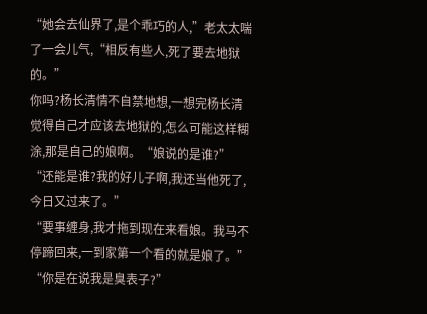“她会去仙界了,是个乖巧的人,”老太太喘了一会儿气,“相反有些人,死了要去地狱的。”
你吗?杨长清情不自禁地想,一想完杨长清觉得自己才应该去地狱的,怎么可能这样糊涂,那是自己的娘啊。“娘说的是谁?”
“还能是谁?我的好儿子啊,我还当他死了,今日又过来了。”
“要事缠身,我才拖到现在来看娘。我马不停蹄回来,一到家第一个看的就是娘了。”
“你是在说我是臭表子?”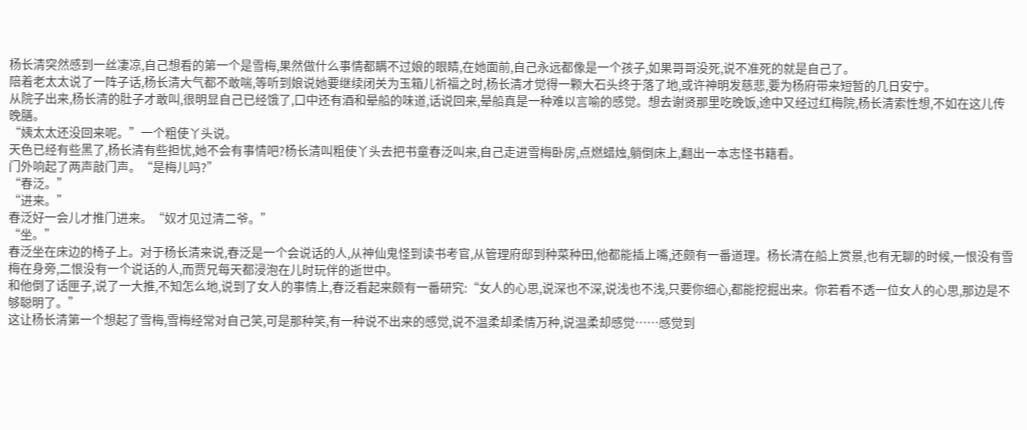杨长清突然感到一丝凄凉,自己想看的第一个是雪梅,果然做什么事情都瞒不过娘的眼睛,在她面前,自己永远都像是一个孩子,如果哥哥没死,说不准死的就是自己了。
陪着老太太说了一阵子话,杨长清大气都不敢喘,等听到娘说她要继续闭关为玉箱儿祈福之时,杨长清才觉得一颗大石头终于落了地,或许神明发慈悲,要为杨府带来短暂的几日安宁。
从院子出来,杨长清的肚子才敢叫,很明显自己已经饿了,口中还有酒和晕船的味道,话说回来,晕船真是一种难以言喻的感觉。想去谢贤那里吃晚饭,途中又经过红梅院,杨长清索性想,不如在这儿传晚膳。
“姨太太还没回来呢。”一个粗使丫头说。
天色已经有些黑了,杨长清有些担忧,她不会有事情吧?杨长清叫粗使丫头去把书童春泛叫来,自己走进雪梅卧房,点燃蜡烛,躺倒床上,翻出一本志怪书籍看。
门外响起了两声敲门声。“是梅儿吗?”
“春泛。”
“进来。”
春泛好一会儿才推门进来。“奴才见过清二爷。”
“坐。”
春泛坐在床边的椅子上。对于杨长清来说,春泛是一个会说话的人,从神仙鬼怪到读书考官,从管理府邸到种菜种田,他都能插上嘴,还颇有一番道理。杨长清在船上赏景,也有无聊的时候,一恨没有雪梅在身旁,二恨没有一个说话的人,而贾兄每天都浸泡在儿时玩伴的逝世中。
和他倒了话匣子,说了一大推,不知怎么地,说到了女人的事情上,春泛看起来颇有一番研究:“女人的心思,说深也不深,说浅也不浅,只要你细心,都能挖掘出来。你若看不透一位女人的心思,那边是不够聪明了。”
这让杨长清第一个想起了雪梅,雪梅经常对自己笑,可是那种笑,有一种说不出来的感觉,说不温柔却柔情万种,说温柔却感觉……感觉到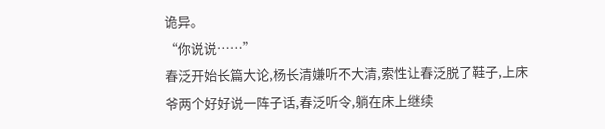诡异。
“你说说……”
春泛开始长篇大论,杨长清嫌听不大清,索性让春泛脱了鞋子,上床爷两个好好说一阵子话,春泛听令,躺在床上继续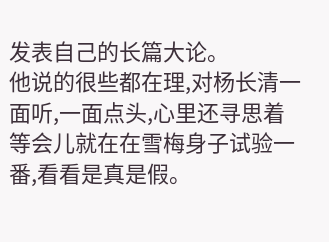发表自己的长篇大论。
他说的很些都在理,对杨长清一面听,一面点头,心里还寻思着等会儿就在在雪梅身子试验一番,看看是真是假。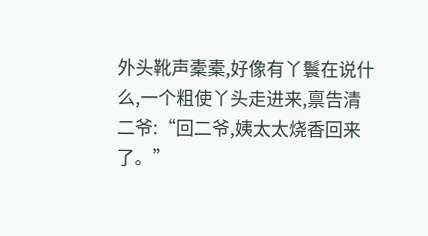外头靴声橐橐,好像有丫鬟在说什么,一个粗使丫头走进来,禀告清二爷:“回二爷,姨太太烧香回来了。”